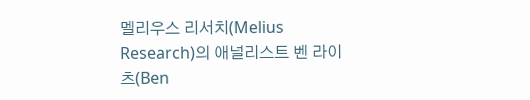멜리우스 리서치(Melius Research)의 애널리스트 벤 라이츠(Ben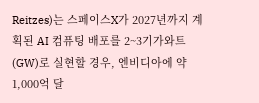Reitzes)는 스페이스X가 2027년까지 계획된 AI 컴퓨팅 배포를 2~3기가와트(GW)로 실현할 경우, 엔비디아에 약 1,000억 달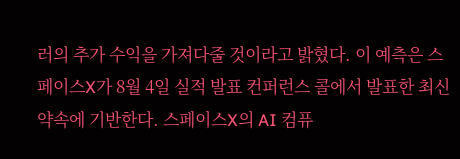러의 추가 수익을 가져다줄 것이라고 밝혔다. 이 예측은 스페이스X가 8월 4일 실적 발표 컨퍼런스 콜에서 발표한 최신 약속에 기반한다. 스페이스X의 AI 컴퓨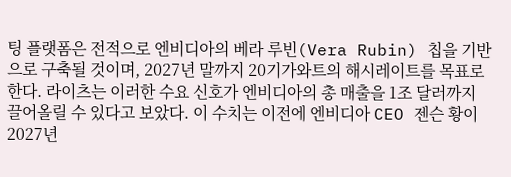팅 플랫폼은 전적으로 엔비디아의 베라 루빈(Vera Rubin) 칩을 기반으로 구축될 것이며, 2027년 말까지 20기가와트의 해시레이트를 목표로 한다. 라이츠는 이러한 수요 신호가 엔비디아의 총 매출을 1조 달러까지 끌어올릴 수 있다고 보았다. 이 수치는 이전에 엔비디아 CEO 젠슨 황이 2027년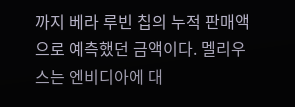까지 베라 루빈 칩의 누적 판매액으로 예측했던 금액이다. 멜리우스는 엔비디아에 대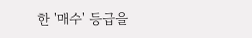한 '매수' 등급을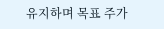유지하며 목표 주가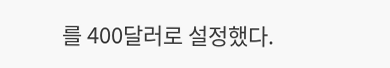를 400달러로 설정했다.